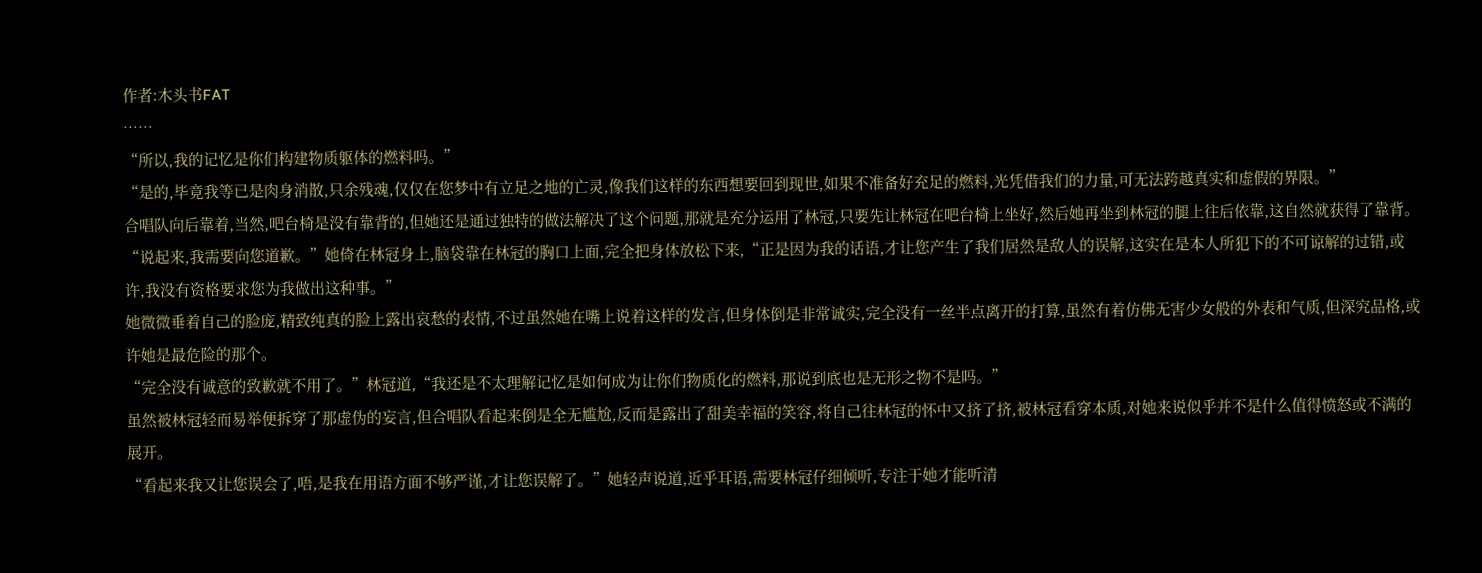作者:木头书FAT
……
“所以,我的记忆是你们构建物质躯体的燃料吗。”
“是的,毕竟我等已是肉身消散,只余残魂,仅仅在您梦中有立足之地的亡灵,像我们这样的东西想要回到现世,如果不准备好充足的燃料,光凭借我们的力量,可无法跨越真实和虚假的界限。”
合唱队向后靠着,当然,吧台椅是没有靠背的,但她还是通过独特的做法解决了这个问题,那就是充分运用了林冠,只要先让林冠在吧台椅上坐好,然后她再坐到林冠的腿上往后依靠,这自然就获得了靠背。
“说起来,我需要向您道歉。”她倚在林冠身上,脑袋靠在林冠的胸口上面,完全把身体放松下来,“正是因为我的话语,才让您产生了我们居然是敌人的误解,这实在是本人所犯下的不可谅解的过错,或许,我没有资格要求您为我做出这种事。”
她微微垂着自己的脸庞,精致纯真的脸上露出哀愁的表情,不过虽然她在嘴上说着这样的发言,但身体倒是非常诚实,完全没有一丝半点离开的打算,虽然有着仿佛无害少女般的外表和气质,但深究品格,或许她是最危险的那个。
“完全没有诚意的致歉就不用了。”林冠道,“我还是不太理解记忆是如何成为让你们物质化的燃料,那说到底也是无形之物不是吗。”
虽然被林冠轻而易举便拆穿了那虚伪的妄言,但合唱队看起来倒是全无尴尬,反而是露出了甜美幸福的笑容,将自己往林冠的怀中又挤了挤,被林冠看穿本质,对她来说似乎并不是什么值得愤怒或不满的展开。
“看起来我又让您误会了,唔,是我在用语方面不够严谨,才让您误解了。”她轻声说道,近乎耳语,需要林冠仔细倾听,专注于她才能听清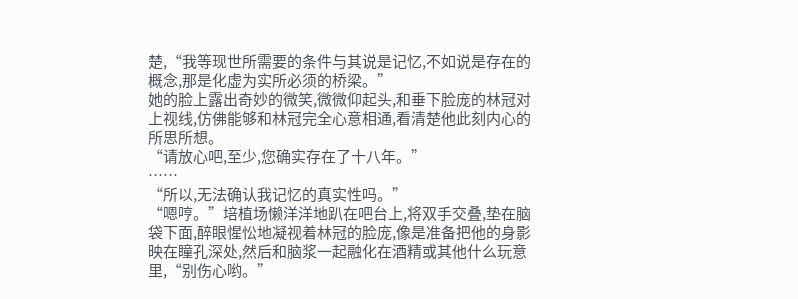楚,“我等现世所需要的条件与其说是记忆,不如说是存在的概念,那是化虚为实所必须的桥梁。”
她的脸上露出奇妙的微笑,微微仰起头,和垂下脸庞的林冠对上视线,仿佛能够和林冠完全心意相通,看清楚他此刻内心的所思所想。
“请放心吧,至少,您确实存在了十八年。”
……
“所以,无法确认我记忆的真实性吗。”
“嗯哼。”培植场懒洋洋地趴在吧台上,将双手交叠,垫在脑袋下面,醉眼惺忪地凝视着林冠的脸庞,像是准备把他的身影映在瞳孔深处,然后和脑浆一起融化在酒精或其他什么玩意里,“别伤心哟。”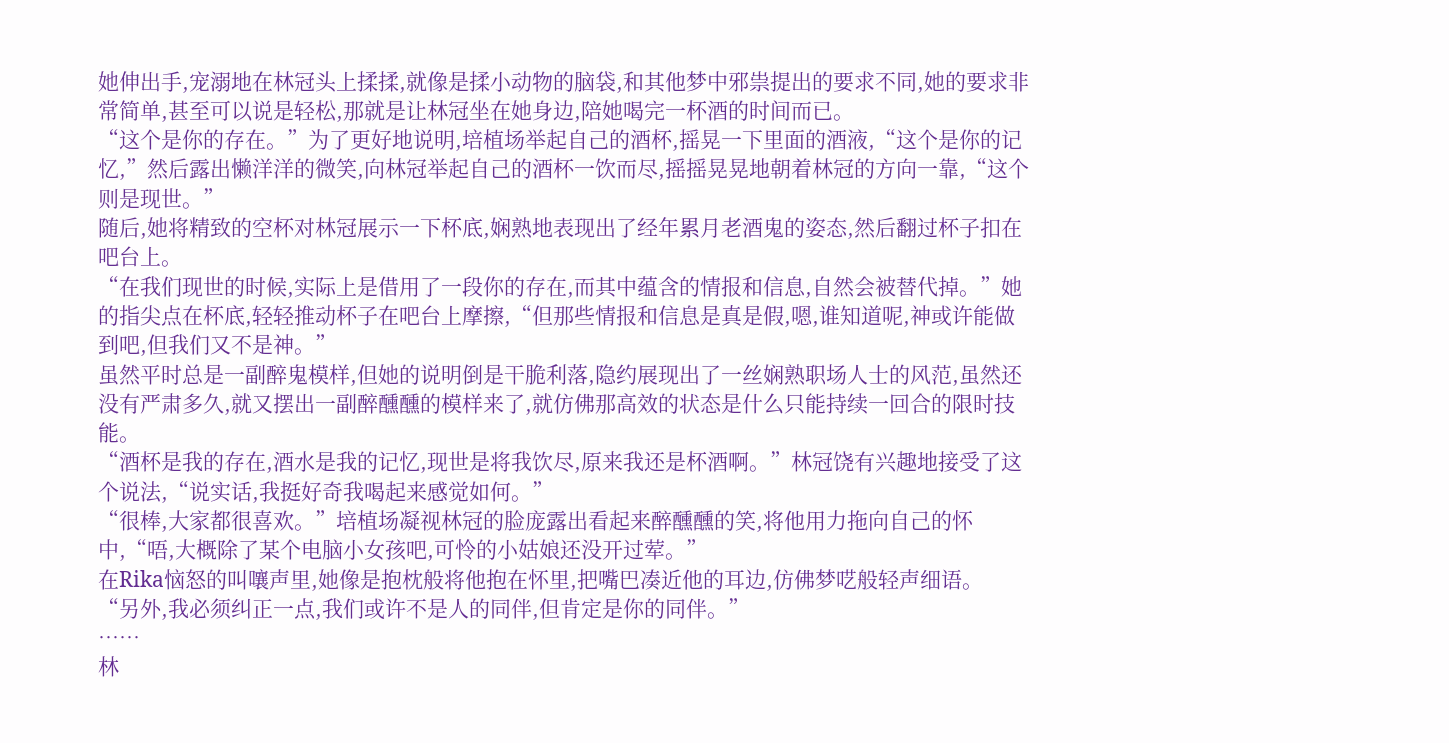她伸出手,宠溺地在林冠头上揉揉,就像是揉小动物的脑袋,和其他梦中邪祟提出的要求不同,她的要求非常简单,甚至可以说是轻松,那就是让林冠坐在她身边,陪她喝完一杯酒的时间而已。
“这个是你的存在。”为了更好地说明,培植场举起自己的酒杯,摇晃一下里面的酒液,“这个是你的记忆,”然后露出懒洋洋的微笑,向林冠举起自己的酒杯一饮而尽,摇摇晃晃地朝着林冠的方向一靠,“这个则是现世。”
随后,她将精致的空杯对林冠展示一下杯底,娴熟地表现出了经年累月老酒鬼的姿态,然后翻过杯子扣在吧台上。
“在我们现世的时候,实际上是借用了一段你的存在,而其中蕴含的情报和信息,自然会被替代掉。”她的指尖点在杯底,轻轻推动杯子在吧台上摩擦,“但那些情报和信息是真是假,嗯,谁知道呢,神或许能做到吧,但我们又不是神。”
虽然平时总是一副醉鬼模样,但她的说明倒是干脆利落,隐约展现出了一丝娴熟职场人士的风范,虽然还没有严肃多久,就又摆出一副醉醺醺的模样来了,就仿佛那高效的状态是什么只能持续一回合的限时技能。
“酒杯是我的存在,酒水是我的记忆,现世是将我饮尽,原来我还是杯酒啊。”林冠饶有兴趣地接受了这个说法,“说实话,我挺好奇我喝起来感觉如何。”
“很棒,大家都很喜欢。”培植场凝视林冠的脸庞露出看起来醉醺醺的笑,将他用力拖向自己的怀中,“唔,大概除了某个电脑小女孩吧,可怜的小姑娘还没开过荤。”
在Rika恼怒的叫嚷声里,她像是抱枕般将他抱在怀里,把嘴巴凑近他的耳边,仿佛梦呓般轻声细语。
“另外,我必须纠正一点,我们或许不是人的同伴,但肯定是你的同伴。”
……
林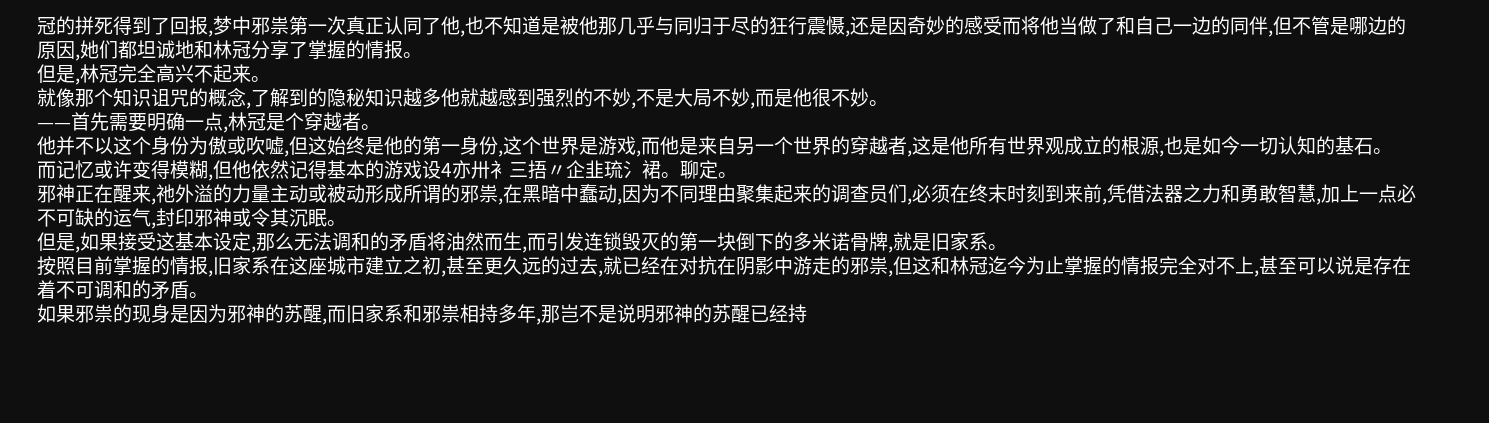冠的拼死得到了回报,梦中邪祟第一次真正认同了他,也不知道是被他那几乎与同归于尽的狂行震慑,还是因奇妙的感受而将他当做了和自己一边的同伴,但不管是哪边的原因,她们都坦诚地和林冠分享了掌握的情报。
但是,林冠完全高兴不起来。
就像那个知识诅咒的概念,了解到的隐秘知识越多他就越感到强烈的不妙,不是大局不妙,而是他很不妙。
——首先需要明确一点,林冠是个穿越者。
他并不以这个身份为傲或吹嘘,但这始终是他的第一身份,这个世界是游戏,而他是来自另一个世界的穿越者,这是他所有世界观成立的根源,也是如今一切认知的基石。
而记忆或许变得模糊,但他依然记得基本的游戏设4亦卅衤三捂〃企韭琉氵裙。聊定。
邪神正在醒来,祂外溢的力量主动或被动形成所谓的邪祟,在黑暗中蠢动,因为不同理由聚集起来的调查员们,必须在终末时刻到来前,凭借法器之力和勇敢智慧,加上一点必不可缺的运气,封印邪神或令其沉眠。
但是,如果接受这基本设定,那么无法调和的矛盾将油然而生,而引发连锁毁灭的第一块倒下的多米诺骨牌,就是旧家系。
按照目前掌握的情报,旧家系在这座城市建立之初,甚至更久远的过去,就已经在对抗在阴影中游走的邪祟,但这和林冠迄今为止掌握的情报完全对不上,甚至可以说是存在着不可调和的矛盾。
如果邪祟的现身是因为邪神的苏醒,而旧家系和邪祟相持多年,那岂不是说明邪神的苏醒已经持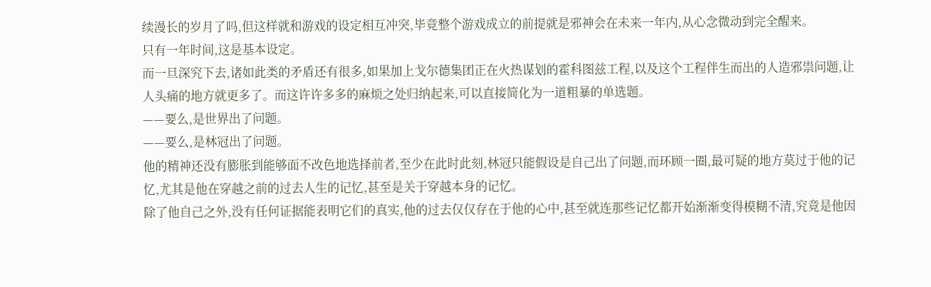续漫长的岁月了吗,但这样就和游戏的设定相互冲突,毕竟整个游戏成立的前提就是邪神会在未来一年内,从心念微动到完全醒来。
只有一年时间,这是基本设定。
而一旦深究下去,诸如此类的矛盾还有很多,如果加上戈尔德集团正在火热谋划的霍科图兹工程,以及这个工程伴生而出的人造邪祟问题,让人头痛的地方就更多了。而这许许多多的麻烦之处归纳起来,可以直接简化为一道粗暴的单选题。
——要么,是世界出了问题。
——要么,是林冠出了问题。
他的精神还没有膨胀到能够面不改色地选择前者,至少在此时此刻,林冠只能假设是自己出了问题,而环顾一圈,最可疑的地方莫过于他的记忆,尤其是他在穿越之前的过去人生的记忆,甚至是关于穿越本身的记忆。
除了他自己之外,没有任何证据能表明它们的真实,他的过去仅仅存在于他的心中,甚至就连那些记忆都开始渐渐变得模糊不清,究竟是他因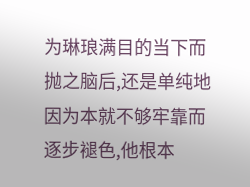为琳琅满目的当下而抛之脑后,还是单纯地因为本就不够牢靠而逐步褪色,他根本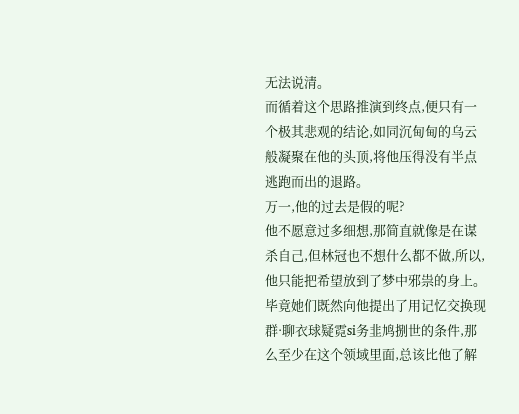无法说清。
而循着这个思路推演到终点,便只有一个极其悲观的结论,如同沉甸甸的乌云般凝聚在他的头顶,将他压得没有半点逃跑而出的退路。
万一,他的过去是假的呢?
他不愿意过多细想,那简直就像是在谋杀自己,但林冠也不想什么都不做,所以,他只能把希望放到了梦中邪祟的身上。毕竟她们既然向他提出了用记忆交换现群·聊衣球疑霓si务韭鸠捌世的条件,那么至少在这个领域里面,总该比他了解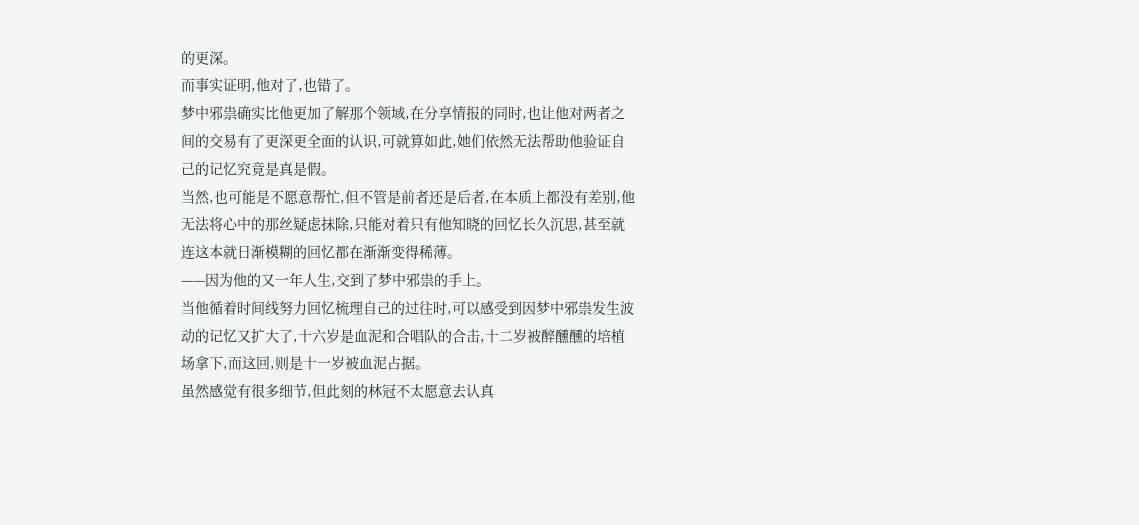的更深。
而事实证明,他对了,也错了。
梦中邪祟确实比他更加了解那个领域,在分享情报的同时,也让他对两者之间的交易有了更深更全面的认识,可就算如此,她们依然无法帮助他验证自己的记忆究竟是真是假。
当然,也可能是不愿意帮忙,但不管是前者还是后者,在本质上都没有差别,他无法将心中的那丝疑虑抹除,只能对着只有他知晓的回忆长久沉思,甚至就连这本就日渐模糊的回忆都在渐渐变得稀薄。
——因为他的又一年人生,交到了梦中邪祟的手上。
当他循着时间线努力回忆梳理自己的过往时,可以感受到因梦中邪祟发生波动的记忆又扩大了,十六岁是血泥和合唱队的合击,十二岁被醉醺醺的培植场拿下,而这回,则是十一岁被血泥占据。
虽然感觉有很多细节,但此刻的林冠不太愿意去认真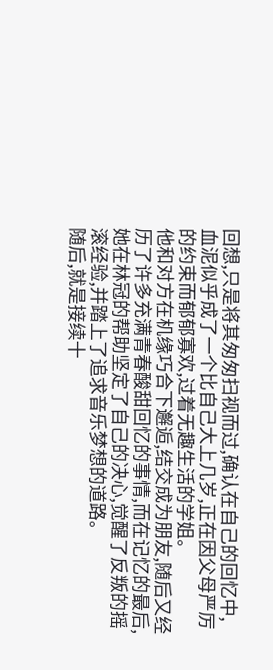回想,只是将其匆匆扫视而过,确认在自己的回忆中,血泥似乎成了一个比自己大上几岁,正在因父母严厉的约束而郁郁寡欢,过着无趣生活的学姐。
他和对方在机缘巧合下邂逅,结交成为朋友,随后又经历了许多充满青春酸甜回忆的事情,而在记忆的最后,她在林冠的帮助坚定了自己的决心,觉醒了反叛的摇滚经验,并踏上了追求音乐梦想的道路。
随后,就是接续十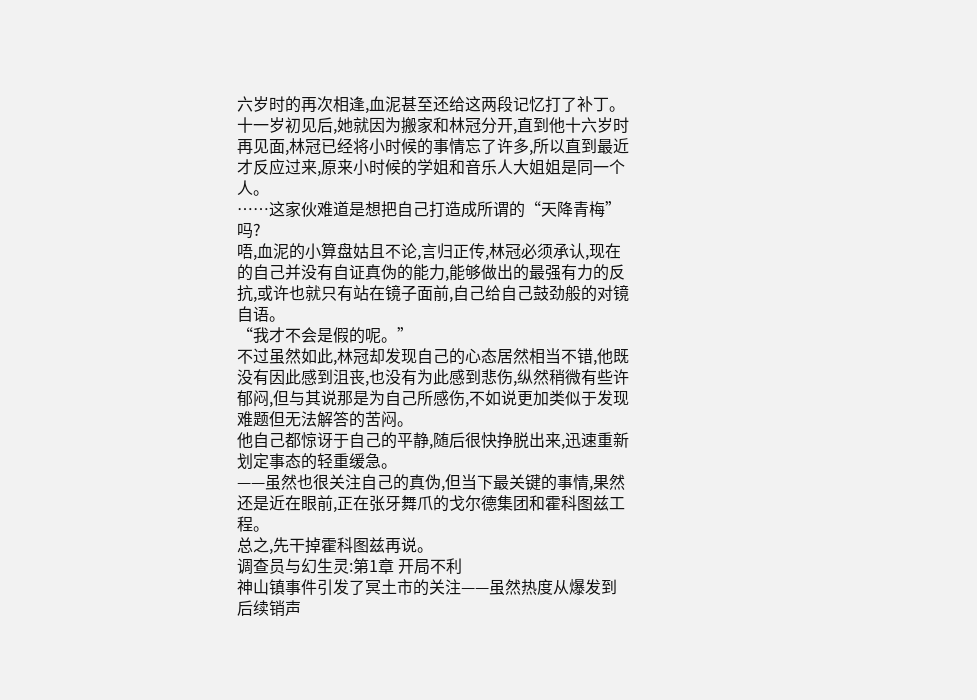六岁时的再次相逢,血泥甚至还给这两段记忆打了补丁。
十一岁初见后,她就因为搬家和林冠分开,直到他十六岁时再见面,林冠已经将小时候的事情忘了许多,所以直到最近才反应过来,原来小时候的学姐和音乐人大姐姐是同一个人。
……这家伙难道是想把自己打造成所谓的“天降青梅”吗?
唔,血泥的小算盘姑且不论,言归正传,林冠必须承认,现在的自己并没有自证真伪的能力,能够做出的最强有力的反抗,或许也就只有站在镜子面前,自己给自己鼓劲般的对镜自语。
“我才不会是假的呢。”
不过虽然如此,林冠却发现自己的心态居然相当不错,他既没有因此感到沮丧,也没有为此感到悲伤,纵然稍微有些许郁闷,但与其说那是为自己所感伤,不如说更加类似于发现难题但无法解答的苦闷。
他自己都惊讶于自己的平静,随后很快挣脱出来,迅速重新划定事态的轻重缓急。
——虽然也很关注自己的真伪,但当下最关键的事情,果然还是近在眼前,正在张牙舞爪的戈尔德集团和霍科图兹工程。
总之,先干掉霍科图兹再说。
调查员与幻生灵:第1章 开局不利
神山镇事件引发了冥土市的关注——虽然热度从爆发到后续销声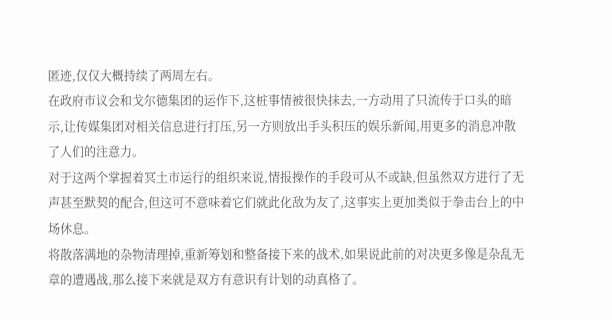匿迹,仅仅大概持续了两周左右。
在政府市议会和戈尔德集团的运作下,这桩事情被很快抹去,一方动用了只流传于口头的暗示,让传媒集团对相关信息进行打压,另一方则放出手头积压的娱乐新闻,用更多的消息冲散了人们的注意力。
对于这两个掌握着冥土市运行的组织来说,情报操作的手段可从不或缺,但虽然双方进行了无声甚至默契的配合,但这可不意味着它们就此化敌为友了,这事实上更加类似于拳击台上的中场休息。
将散落满地的杂物清理掉,重新筹划和整备接下来的战术,如果说此前的对决更多像是杂乱无章的遭遇战,那么接下来就是双方有意识有计划的动真格了。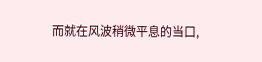而就在风波稍微平息的当口,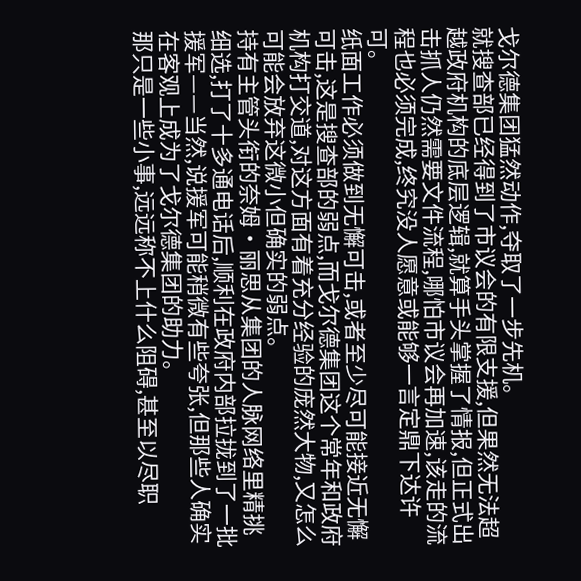戈尔德集团猛然动作,夺取了一步先机。
就搜查部已经得到了市议会的有限支援,但果然无法超越政府机构的底层逻辑,就算手头掌握了情报,但正式出击抓人仍然需要文件流程,哪怕市议会再加速,该走的流程也必须完成,终究没人愿意或能够一言定鼎下达许可。
纸面工作必须做到无懈可击,或者至少尽可能接近无懈可击,这是搜查部的弱点,而戈尔德集团这个常年和政府机构打交道,对这方面有着充分经验的庞然大物,又怎么可能会放弃这微小但确实的弱点。
持有主管头衔的奈姆·丽思从集团的人脉网络里精挑细选,打了十多通电话后,顺利在政府内部拉拢到了一批援军——当然,说援军可能稍微有些夸张,但那些人确实在客观上成为了戈尔德集团的助力。
那只是一些小事,远远称不上什么阻碍,甚至以尽职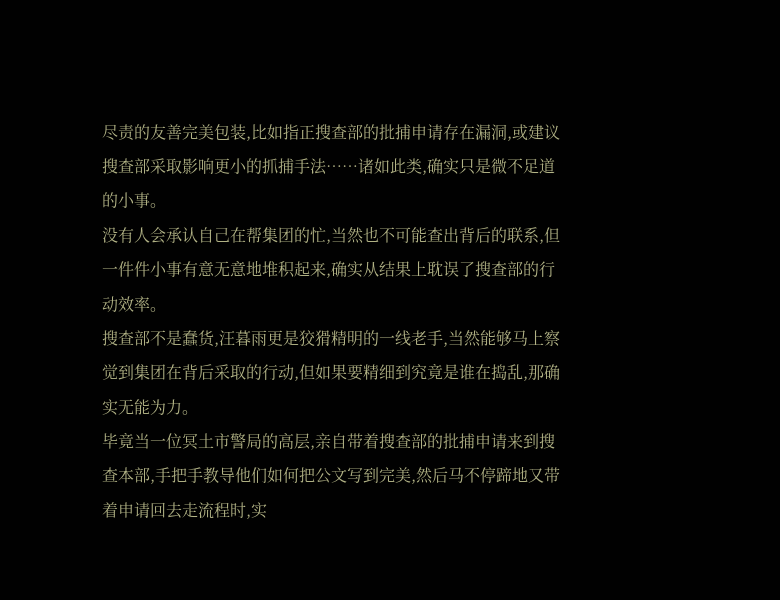尽责的友善完美包装,比如指正搜查部的批捕申请存在漏洞,或建议搜查部采取影响更小的抓捕手法……诸如此类,确实只是微不足道的小事。
没有人会承认自己在帮集团的忙,当然也不可能查出背后的联系,但一件件小事有意无意地堆积起来,确实从结果上耽误了搜查部的行动效率。
搜查部不是蠢货,汪暮雨更是狡猾精明的一线老手,当然能够马上察觉到集团在背后采取的行动,但如果要精细到究竟是谁在捣乱,那确实无能为力。
毕竟当一位冥土市警局的高层,亲自带着搜查部的批捕申请来到搜查本部,手把手教导他们如何把公文写到完美,然后马不停蹄地又带着申请回去走流程时,实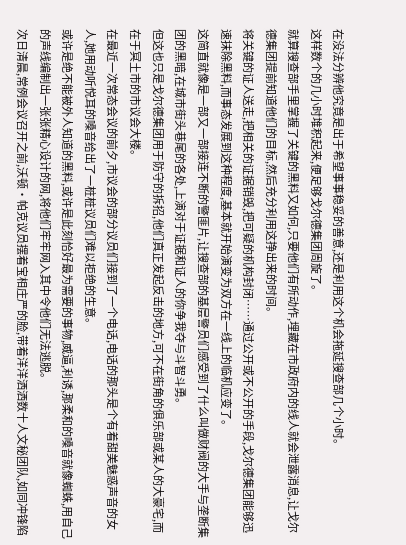在没法分辨他究竟是出于希望事事稳妥的善意,还是利用这个机会拖延搜查部几个小时。
这样数个的几小时堆积起来,便足够戈尔德集团周旋了。
就算搜查部手里掌握了关键的黑料又如何,只要他们有所动作,埋藏在市政府内的线人就会泄露消息,让戈尔德集团提前知道他们的目标,然后充分利用这挣出来的时间。
将关键的证人送走,把相关的证据销毁,把可疑的机构封闭……通过公开或不公开的手段,戈尔德集团能够迅速抹除黑料,而事态发展到这种程度,基本就开始演变为双方在一线上的临机应变了。
这简直就像是一部又一部接连不断的警匪片,让搜查部的基层警员们感受到了什么叫做财阀的大手与垄断集团的黑暗,在城市街头巷尾的各处,上演对于证据和证人的你争我夺与斗智斗勇。
但这也只是戈尔德集团用于防守的拆招,他们真正发起反击的地方,可不在街角的俱乐部或某人的大豪宅,而在于冥土市的市议会大楼。
在最近一次常态会议的前夕,市议会的部分议员们接到了一个电话,电话的那头是个有着甜美魅惑声音的女人,她用动听悦耳的嗓音给出了一桩桩议员们难以拒绝的生意。
或许是绝不能被外人知道的黑料,或许是此刻恰好最为需要的事物,威逼,利诱,那柔和的嗓音就像蜘蛛,用自己的声线编制出一张张精心设计的网,将他们牢牢网入其中令他们无法逃脱。
次日清晨,常例会议召开之前,沃顿·帕克议员摆着宝相庄严的脸,带着洋洋洒洒数十人文秘团队,如同冲锋陷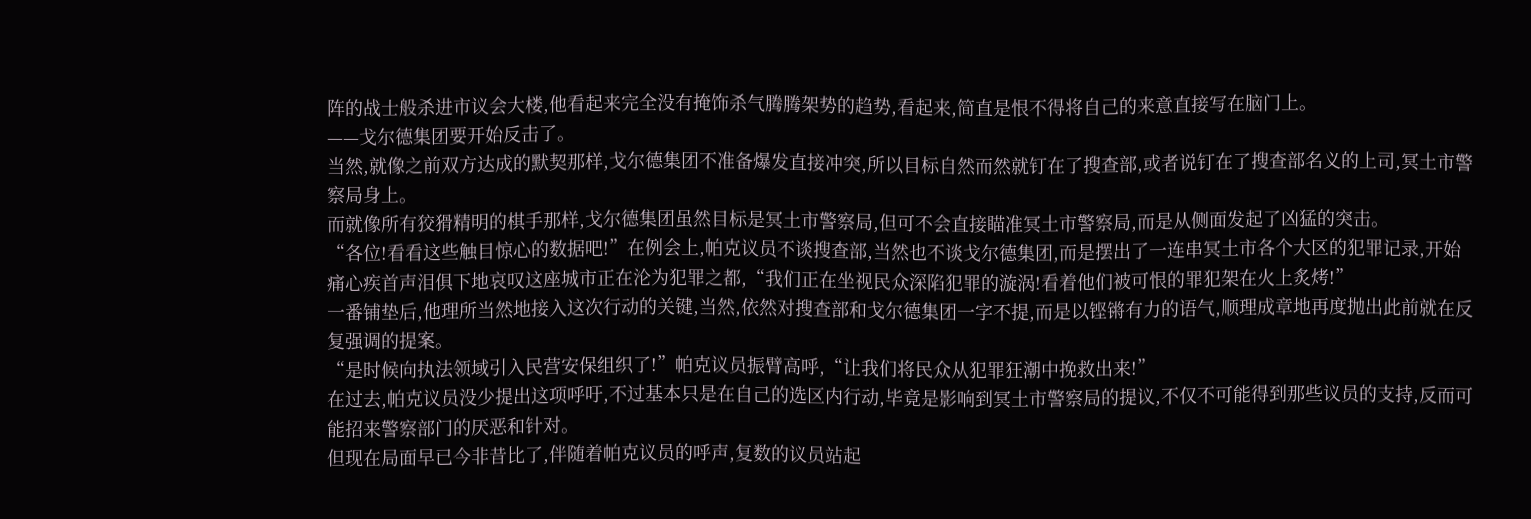阵的战士般杀进市议会大楼,他看起来完全没有掩饰杀气腾腾架势的趋势,看起来,简直是恨不得将自己的来意直接写在脑门上。
——戈尔德集团要开始反击了。
当然,就像之前双方达成的默契那样,戈尔德集团不准备爆发直接冲突,所以目标自然而然就钉在了搜查部,或者说钉在了搜查部名义的上司,冥土市警察局身上。
而就像所有狡猾精明的棋手那样,戈尔德集团虽然目标是冥土市警察局,但可不会直接瞄准冥土市警察局,而是从侧面发起了凶猛的突击。
“各位!看看这些触目惊心的数据吧!”在例会上,帕克议员不谈搜查部,当然也不谈戈尔德集团,而是摆出了一连串冥土市各个大区的犯罪记录,开始痛心疾首声泪俱下地哀叹这座城市正在沦为犯罪之都,“我们正在坐视民众深陷犯罪的漩涡!看着他们被可恨的罪犯架在火上炙烤!”
一番铺垫后,他理所当然地接入这次行动的关键,当然,依然对搜查部和戈尔德集团一字不提,而是以铿锵有力的语气,顺理成章地再度抛出此前就在反复强调的提案。
“是时候向执法领域引入民营安保组织了!”帕克议员振臂高呼,“让我们将民众从犯罪狂潮中挽救出来!”
在过去,帕克议员没少提出这项呼吁,不过基本只是在自己的选区内行动,毕竟是影响到冥土市警察局的提议,不仅不可能得到那些议员的支持,反而可能招来警察部门的厌恶和针对。
但现在局面早已今非昔比了,伴随着帕克议员的呼声,复数的议员站起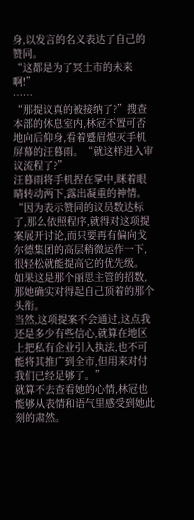身,以发言的名义表达了自己的赞同。
“这都是为了冥土市的未来啊!”
……
“那提议真的被接纳了?”搜查本部的休息室内,林冠不置可否地向后仰身,看着蹙眉熄灭手机屏幕的汪暮雨。“就这样进入审议流程了?”
汪暮雨将手机捏在掌中,眯着眼睛转动两下,露出凝重的神情。
“因为表示赞同的议员数达标了,那么依照程序,就得对这项提案展开讨论,而只要再有偏向戈尔德集团的高层稍微运作一下,很轻松就能提高它的优先级。
如果这是那个丽思主管的招数,那她确实对得起自己顶着的那个头衔。
当然,这项提案不会通过,这点我还是多少有些信心,就算在地区上把私有企业引入执法,也不可能将其推广到全市,但用来对付我们已经足够了。”
就算不去查看她的心情,林冠也能够从表情和语气里感受到她此刻的肃然。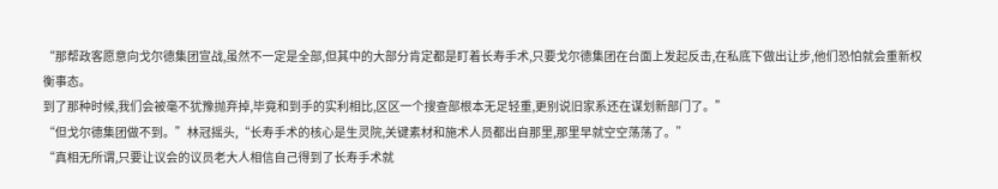“那帮政客愿意向戈尔德集团宣战,虽然不一定是全部,但其中的大部分肯定都是盯着长寿手术,只要戈尔德集团在台面上发起反击,在私底下做出让步,他们恐怕就会重新权衡事态。
到了那种时候,我们会被毫不犹豫抛弃掉,毕竟和到手的实利相比,区区一个搜查部根本无足轻重,更别说旧家系还在谋划新部门了。”
“但戈尔德集团做不到。”林冠摇头,“长寿手术的核心是生灵院,关键素材和施术人员都出自那里,那里早就空空荡荡了。”
“真相无所谓,只要让议会的议员老大人相信自己得到了长寿手术就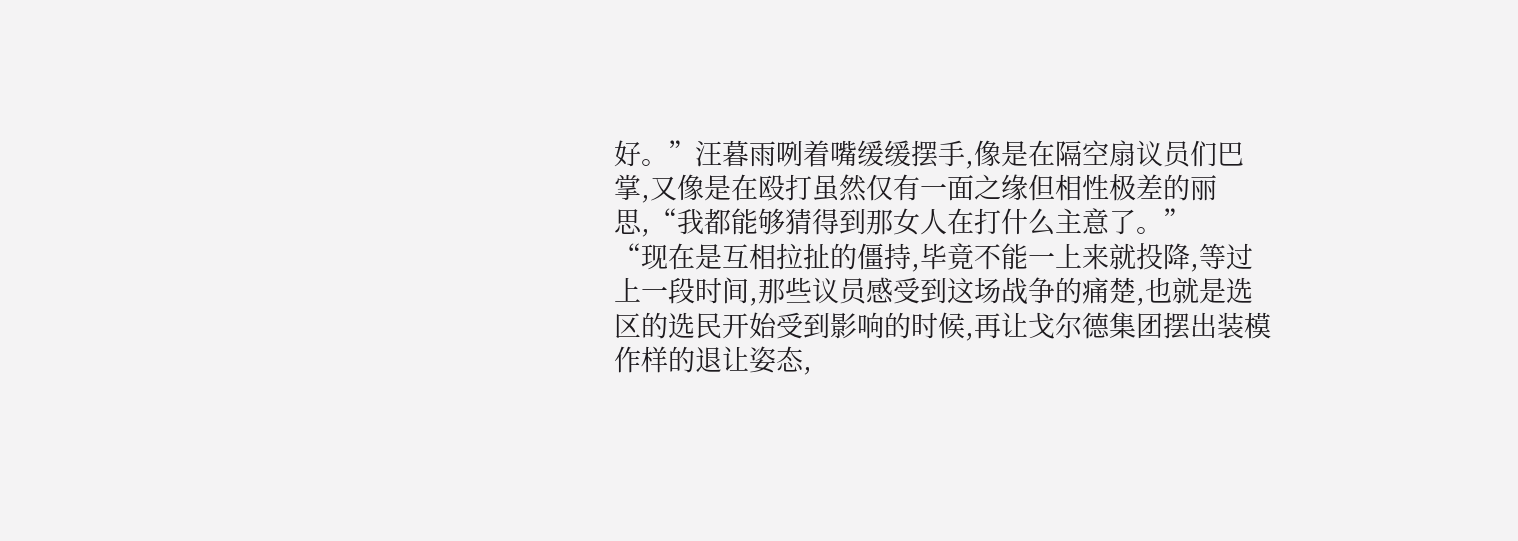好。”汪暮雨咧着嘴缓缓摆手,像是在隔空扇议员们巴掌,又像是在殴打虽然仅有一面之缘但相性极差的丽思,“我都能够猜得到那女人在打什么主意了。”
“现在是互相拉扯的僵持,毕竟不能一上来就投降,等过上一段时间,那些议员感受到这场战争的痛楚,也就是选区的选民开始受到影响的时候,再让戈尔德集团摆出装模作样的退让姿态,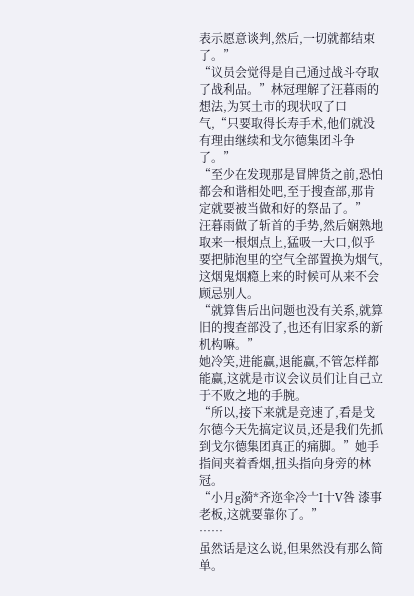表示愿意谈判,然后,一切就都结束了。”
“议员会觉得是自己通过战斗夺取了战利品。”林冠理解了汪暮雨的想法,为冥土市的现状叹了口气,“只要取得长寿手术,他们就没有理由继续和戈尔德集团斗争了。”
“至少在发现那是冒牌货之前,恐怕都会和谐相处吧,至于搜查部,那肯定就要被当做和好的祭品了。”
汪暮雨做了斩首的手势,然后娴熟地取来一根烟点上,猛吸一大口,似乎要把肺泡里的空气全部置换为烟气,这烟鬼烟瘾上来的时候可从来不会顾忌别人。
“就算售后出问题也没有关系,就算旧的搜查部没了,也还有旧家系的新机构嘛。”
她冷笑,进能赢,退能赢,不管怎样都能赢,这就是市议会议员们让自己立于不败之地的手腕。
“所以,接下来就是竞速了,看是戈尔德今天先搞定议员,还是我们先抓到戈尔德集团真正的痛脚。”她手指间夹着香烟,扭头指向身旁的林冠。
“小月g漪*齐迩伞冷〦I十V咎 漆事老板,这就要靠你了。”
……
虽然话是这么说,但果然没有那么简单。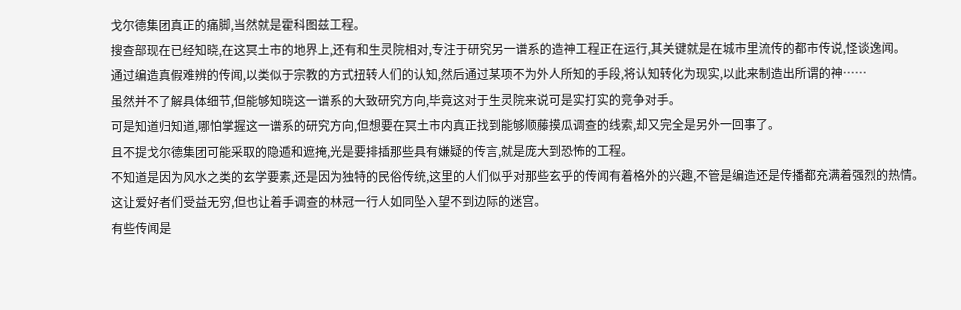戈尔德集团真正的痛脚,当然就是霍科图兹工程。
搜查部现在已经知晓,在这冥土市的地界上,还有和生灵院相对,专注于研究另一谱系的造神工程正在运行,其关键就是在城市里流传的都市传说,怪谈逸闻。
通过编造真假难辨的传闻,以类似于宗教的方式扭转人们的认知,然后通过某项不为外人所知的手段,将认知转化为现实,以此来制造出所谓的神……
虽然并不了解具体细节,但能够知晓这一谱系的大致研究方向,毕竟这对于生灵院来说可是实打实的竞争对手。
可是知道归知道,哪怕掌握这一谱系的研究方向,但想要在冥土市内真正找到能够顺藤摸瓜调查的线索,却又完全是另外一回事了。
且不提戈尔德集团可能采取的隐遁和遮掩,光是要排插那些具有嫌疑的传言,就是庞大到恐怖的工程。
不知道是因为风水之类的玄学要素,还是因为独特的民俗传统,这里的人们似乎对那些玄乎的传闻有着格外的兴趣,不管是编造还是传播都充满着强烈的热情。
这让爱好者们受益无穷,但也让着手调查的林冠一行人如同坠入望不到边际的迷宫。
有些传闻是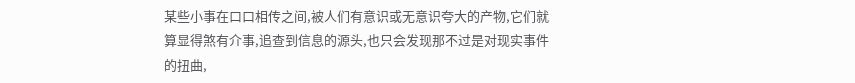某些小事在口口相传之间,被人们有意识或无意识夸大的产物,它们就算显得煞有介事,追查到信息的源头,也只会发现那不过是对现实事件的扭曲,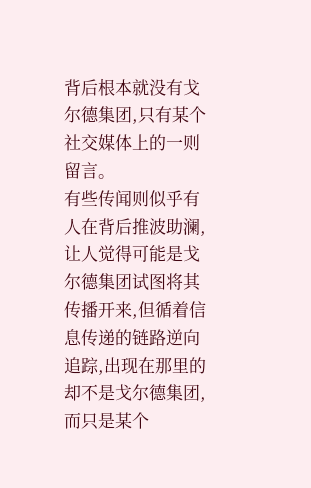背后根本就没有戈尔德集团,只有某个社交媒体上的一则留言。
有些传闻则似乎有人在背后推波助澜,让人觉得可能是戈尔德集团试图将其传播开来,但循着信息传递的链路逆向追踪,出现在那里的却不是戈尔德集团,而只是某个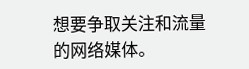想要争取关注和流量的网络媒体。